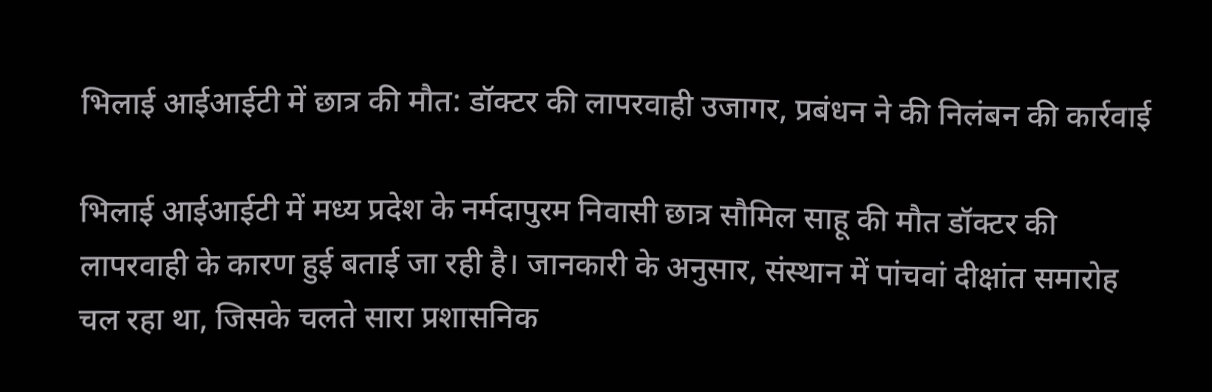भिलाई आईआईटी में छात्र की मौत: डॉक्टर की लापरवाही उजागर, प्रबंधन ने की निलंबन की कार्रवाई

भिलाई आईआईटी में मध्य प्रदेश के नर्मदापुरम निवासी छात्र सौमिल साहू की मौत डॉक्टर की लापरवाही के कारण हुई बताई जा रही है। जानकारी के अनुसार, संस्थान में पांचवां दीक्षांत समारोह चल रहा था, जिसके चलते सारा प्रशासनिक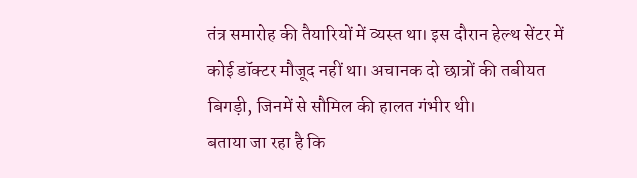तंत्र समारोह की तैयारियों में व्यस्त था। इस दौरान हेल्थ सेंटर में कोई डॉक्टर मौजूद नहीं था। अचानक दो छात्रों की तबीयत बिगड़ी, जिनमें से सौमिल की हालत गंभीर थी।
बताया जा रहा है कि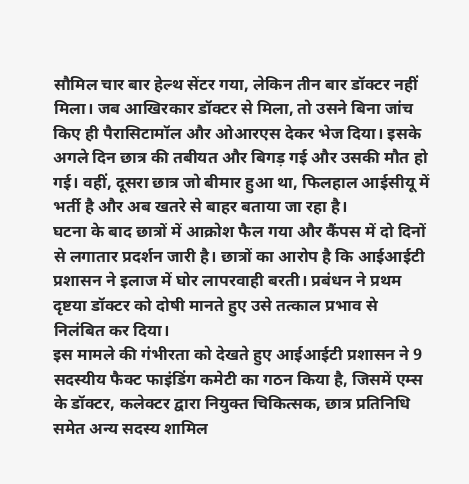सौमिल चार बार हेल्थ सेंटर गया, लेकिन तीन बार डॉक्टर नहीं मिला। जब आखिरकार डॉक्टर से मिला, तो उसने बिना जांच किए ही पैरासिटामॉल और ओआरएस देकर भेज दिया। इसके अगले दिन छात्र की तबीयत और बिगड़ गई और उसकी मौत हो गई। वहीं, दूसरा छात्र जो बीमार हुआ था, फिलहाल आईसीयू में भर्ती है और अब खतरे से बाहर बताया जा रहा है।
घटना के बाद छात्रों में आक्रोश फैल गया और कैंपस में दो दिनों से लगातार प्रदर्शन जारी है। छात्रों का आरोप है कि आईआईटी प्रशासन ने इलाज में घोर लापरवाही बरती। प्रबंधन ने प्रथम दृष्टया डॉक्टर को दोषी मानते हुए उसे तत्काल प्रभाव से निलंबित कर दिया।
इस मामले की गंभीरता को देखते हुए आईआईटी प्रशासन ने 9 सदस्यीय फैक्ट फाइंडिंग कमेटी का गठन किया है, जिसमें एम्स के डॉक्टर, कलेक्टर द्वारा नियुक्त चिकित्सक, छात्र प्रतिनिधि समेत अन्य सदस्य शामिल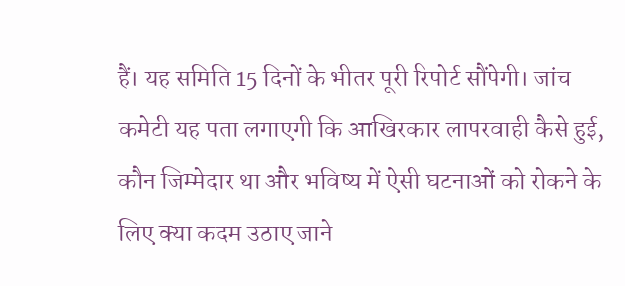हैं। यह समिति 15 दिनों के भीतर पूरी रिपोर्ट सौंपेगी। जांच कमेटी यह पता लगाएगी कि आखिरकार लापरवाही कैसे हुई, कौन जिम्मेदार था और भविष्य में ऐसी घटनाओं को रोकने के लिए क्या कदम उठाए जाने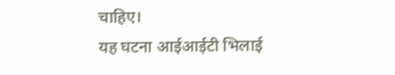चाहिए।
यह घटना आईआईटी भिलाई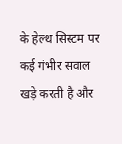के हेल्थ सिस्टम पर कई गंभीर सवाल खड़े करती है और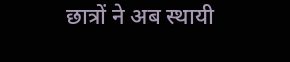छात्रों ने अब स्थायी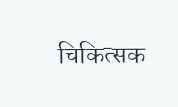चिकित्सक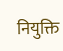नियुक्ति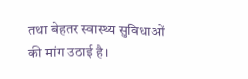तथा बेहतर स्वास्थ्य सुविधाओं की मांग उठाई है।